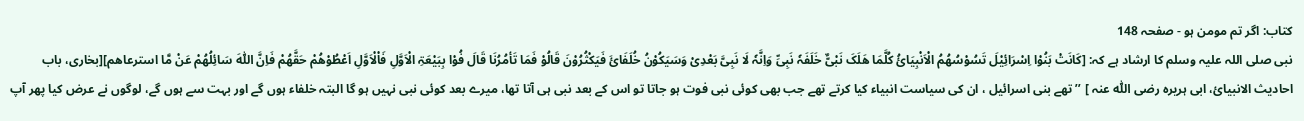کتاب: اگر تم مومن ہو - صفحہ 148
نبی صلی اللہ علیہ وسلم کا ارشاد ہے کہ: [کَانَتْ بَنُوْا اِسْرَائِیْلَ تَسُوْسُھُمُ الْاَنْبِیَائُ کُلَّمَا ھَلَکَ نَبْیٌّ خَلَفَہٗ نَبِیِّ وَاِنَّہٗ لَا نَبِیَّ بَعْدِیْ وَسَیَکُوْنُ خُلَفَائَ فَیَکْثُرُوْنَ قَالُوْ فَمَا تَأمُرُنَا قَالَ فُوْا بِبَیْعَۃِ الْاَوَّلِ فَاْلْاَوَّلِ اَعْطُوْھُمْ حَقَّھُمْ فَاِنَّ اللّٰہَ سَائِلُھُمْ عَنْ مَّا استرعاھم][بخاری، باب احادیث الانبیائ، ابی ہریرہ رضی اللّٰه عنہ ] ’’ تھے بنی اسرائیل ، ان کی سیاست انبیاء کیا کرتے تھے جب بھی کوئی نبی فوت ہو جاتا تو اس کے بعد نبی ہی آتا تھا، میرے بعد کوئی نبی نہیں ہو گا البتہ خلفاء ہوں گے اور بہت سے ہوں گے، لوگوں نے عرض کیا پھر آپ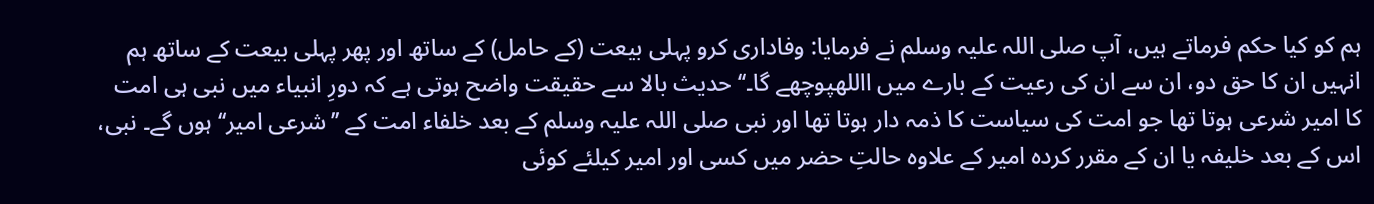ہم کو کیا حکم فرماتے ہیں، آپ صلی اللہ علیہ وسلم نے فرمایا: وفاداری کرو پہلی بیعت (کے حامل) کے ساتھ اور پھر پہلی بیعت کے ساتھ ہم انہیں ان کا حق دو، ان سے ان کی رعیت کے بارے میں االلهپوچھے گا۔‘‘ حدیث بالا سے حقیقت واضح ہوتی ہے کہ دورِ انبیاء میں نبی ہی امت کا امیر شرعی ہوتا تھا جو امت کی سیاست کا ذمہ دار ہوتا تھا اور نبی صلی اللہ علیہ وسلم کے بعد خلفاء امت کے ’’شرعی امیر‘‘ ہوں گے۔ نبی، اس کے بعد خلیفہ یا ان کے مقرر کردہ امیر کے علاوہ حالتِ حضر میں کسی اور امیر کیلئے کوئی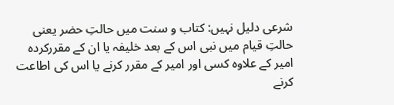شرعی دلیل نہیں: کتاب و سنت میں حالتِ حضر یعنی حالتِ قیام میں نبی اس کے بعد خلیفہ یا ان کے مقررکردہ امیر کے علاوہ کسی اور امیر کے مقرر کرنے یا اس کی اطاعت کرنے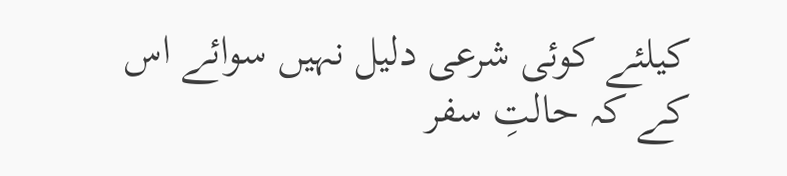کیلئے کوئی شرعی دلیل نہیں سوائے اس کے کہ حالتِ سفر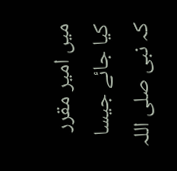میں امیر مقرر کیا جائے جیسا کہ نبی صلی اللہ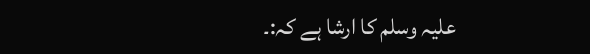علیہ وسلم کا ارشا ہے کہ:۔